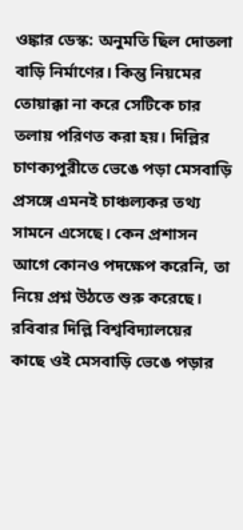ওঙ্কার ডেস্ক: অনুমতি ছিল দোতলা বাড়ি নির্মাণের। কিন্তু নিয়মের তোয়াক্কা না করে সেটিকে চার তলায় পরিণত করা হয়। দিল্লির চাণক্যপুরীতে ভেঙে পড়া মেসবাড়ি প্রসঙ্গে এমনই চাঞ্চল্যকর তথ্য সামনে এসেছে। কেন প্রশাসন আগে কোনও পদক্ষেপ করেনি, তা নিয়ে প্রশ্ন উঠতে শুরু করেছে। রবিবার দিল্লি বিশ্ববিদ্যালয়ের কাছে ওই মেসবাড়ি ভেঙে পড়ার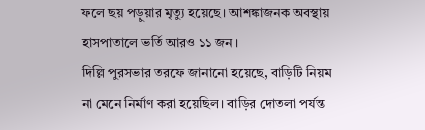ফলে ছয় পড়ুয়ার মৃত্যু হয়েছে। আশঙ্কাজনক অবস্থায় হাসপাতালে ভর্তি আরও ১১ জন।
দিল্লি পুরসভার তরফে জানানো হয়েছে, বাড়িটি নিয়ম না মেনে নির্মাণ করা হয়েছিল। বাড়ির দোতলা পর্যন্ত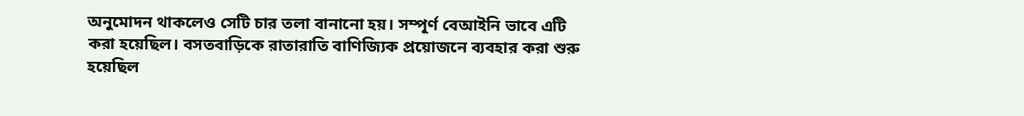অনুমোদন থাকলেও সেটি চার তলা বানানো হয়। সম্পূর্ণ বেআইনি ভাবে এটি করা হয়েছিল। বসতবাড়িকে রাতারাতি বাণিজ্যিক প্রয়োজনে ব্যবহার করা শুরু হয়েছিল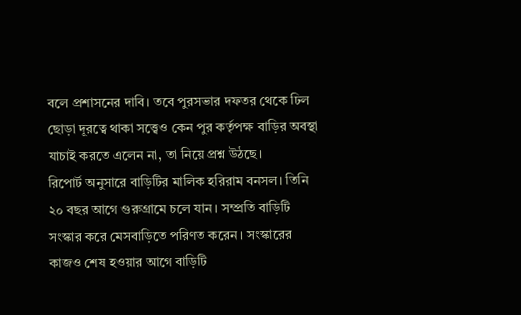বলে প্রশাসনের দাবি। তবে পুরসভার দফতর থেকে ঢিল ছোড়া দূরত্বে থাকা সত্ত্বেও কেন পুর কর্তৃপক্ষ বাড়ির অবস্থা যাচাই করতে এলেন না, তা নিয়ে প্রশ্ন উঠছে।
রিপোর্ট অনুসারে বাড়িটির মালিক হরিরাম বনসল। তিনি ২০ বছর আগে গুরুগ্রামে চলে যান। সম্প্রতি বাড়িটি সংস্কার করে মেসবাড়িতে পরিণত করেন। সংস্কারের কাজও শেষ হওয়ার আগে বাড়িটি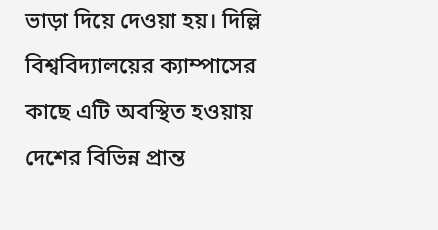ভাড়া দিয়ে দেওয়া হয়। দিল্লি বিশ্ববিদ্যালয়ের ক্যাম্পাসের কাছে এটি অবস্থিত হওয়ায় দেশের বিভিন্ন প্রান্ত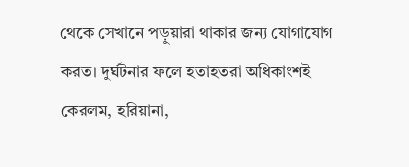থেকে সেখানে পড়ুয়ারা থাকার জন্য যোগাযোগ করত। দুর্ঘটনার ফলে হতাহতরা অধিকাংশই কেরলম, হরিয়ানা,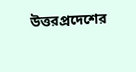উত্তরপ্রদেশের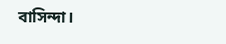বাসিন্দা।